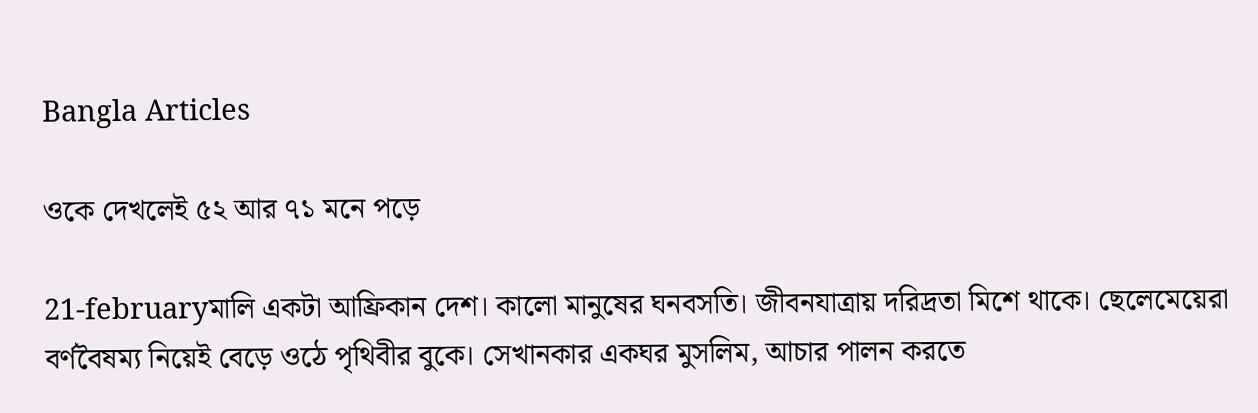Bangla Articles

ওকে দেখলেই ৫২ আর ৭১ মনে পড়ে

21-februaryমালি একটা আফ্রিকান দেশ। কালো মানুষের ঘনবসতি। জীবনযাত্রায় দরিদ্রতা মিশে থাকে। ছেলেমেয়েরা বর্ণবৈষম্য নিয়েই বেড়ে ওঠে পৃথিবীর বুকে। সেখানকার একঘর মুসলিম, আচার পালন করতে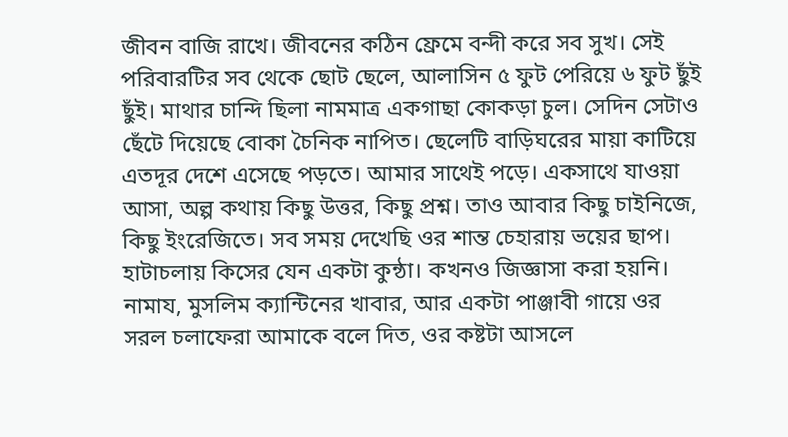জীবন বাজি রাখে। জীবনের কঠিন ফ্রেমে বন্দী করে সব সুখ। সেই পরিবারটির সব থেকে ছোট ছেলে, আলাসিন ৫ ফুট পেরিয়ে ৬ ফুট ছুঁই ছুঁই। মাথার চান্দি ছিলা নামমাত্র একগাছা কোকড়া চুল। সেদিন সেটাও ছেঁটে দিয়েছে বোকা চৈনিক নাপিত। ছেলেটি বাড়িঘরের মায়া কাটিয়ে এতদূর দেশে এসেছে পড়তে। আমার সাথেই পড়ে। একসাথে যাওয়া আসা, অল্প কথায় কিছু উত্তর, কিছু প্রশ্ন। তাও আবার কিছু চাইনিজে, কিছু ইংরেজিতে। সব সময় দেখেছি ওর শান্ত চেহারায় ভয়ের ছাপ। হাটাচলায় কিসের যেন একটা কুন্ঠা। কখনও জিজ্ঞাসা করা হয়নি। নামায, মুসলিম ক্যান্টিনের খাবার, আর একটা পাঞ্জাবী গায়ে ওর সরল চলাফেরা আমাকে বলে দিত, ওর কষ্টটা আসলে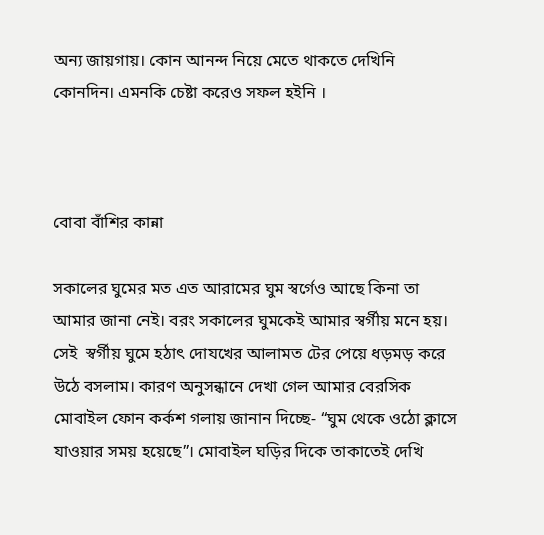অন্য জায়গায়। কোন আনন্দ নিয়ে মেতে থাকতে দেখিনি কোনদিন। এমনকি চেষ্টা করেও সফল হইনি ।



বোবা বাঁশির কান্না

সকালের ঘুমের মত এত আরামের ঘুম স্বর্গেও আছে কিনা তা আমার জানা নেই। বরং সকালের ঘুমকেই আমার স্বর্গীয় মনে হয়। সেই  স্বর্গীয় ঘুমে হঠাৎ দোযখের আলামত টের পেয়ে ধড়মড় করে উঠে বসলাম। কারণ অনুসন্ধানে দেখা গেল আমার বেরসিক মোবাইল ফোন কর্কশ গলায় জানান দিচ্ছে- “ঘুম থেকে ওঠো ক্লাসে যাওয়ার সময় হয়েছে”। মোবাইল ঘড়ির দিকে তাকাতেই দেখি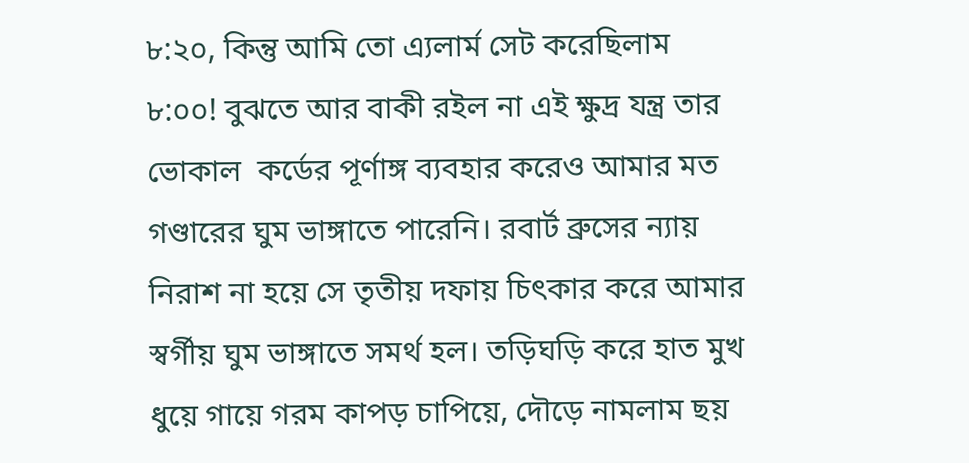৮:২০, কিন্তু আমি তো এ্যলার্ম সেট করেছিলাম ৮:০০! বুঝতে আর বাকী রইল না এই ক্ষুদ্র যন্ত্র তার ভোকাল  কর্ডের পূর্ণাঙ্গ ব্যবহার করেও আমার মত গণ্ডারের ঘুম ভাঙ্গাতে পারেনি। রবার্ট ব্রুসের ন্যায় নিরাশ না হয়ে সে তৃতীয় দফায় চিৎকার করে আমার স্বর্গীয় ঘুম ভাঙ্গাতে সমর্থ হল। তড়িঘড়ি করে হাত মুখ ধুয়ে গায়ে গরম কাপড় চাপিয়ে, দৌড়ে নামলাম ছয়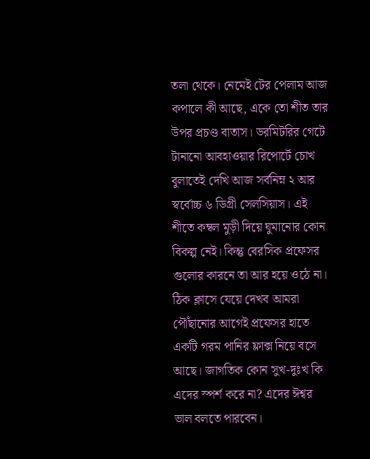তলা থেকে। নেমেই টের পেলাম আজ কপালে কী আছে, একে তো শীত তার উপর প্রচণ্ড বাতাস। ডরমিটরির গেটে টানানো আবহাওয়ার রিপোর্টে চোখ বুলাতেই দেখি আজ সর্বনিম্ন ২ আর স্বর্বোচ্চ ৬ ডিগ্রী সেলসিয়াস। এই শীতে কম্বল মুড়ী দিয়ে ঘুমানোর কোন বিকল্প নেই। কিন্তু বেরসিক প্রফেসর গুলোর কারনে তা আর হয়ে ওঠে না। ঠিক ক্লাসে যেয়ে দেখব আমরা পৌঁছানোর আগেই প্রফেসর হাতে একটি গরম পানির ফ্লাক্স নিয়ে বসে আছে। জাগতিক কোন সুখ-দুঃখ কি এদের স্পর্শ করে না? এদের ঈশ্বর ভাল বলতে পারবেন।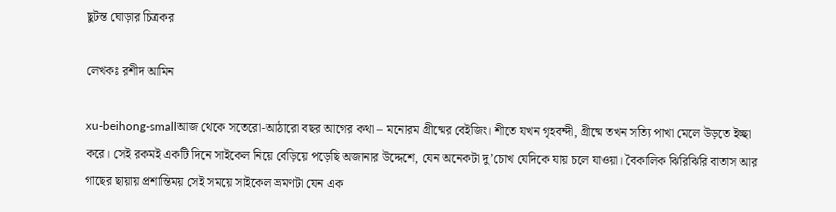ছুটন্ত ঘোড়ার চিত্রকর

লেখকঃ রশীদ আমিন

xu-beihong-smallআজ থেকে সতেরো-আঠারো বছর আগের কথা – মনোরম গ্রীষ্মের বেইজিং। শীতে যখন গৃহবন্দী, গ্রীষ্মে তখন সত্যি পাখা মেলে উড়তে ইচ্ছা করে। সেই রকমই একটি দিনে সাইকেল নিয়ে বেড়িয়ে পড়েছি অজানার উদ্দেশে, যেন অনেকটা দু’চোখ যেদিকে যায় চলে যাওয়া। বৈকালিক ঝিরিঝিরি বাতাস আর গাছের ছায়ায় প্রশান্তিময় সেই সময়ে সাইকেল ভ্রমণটা যেন এক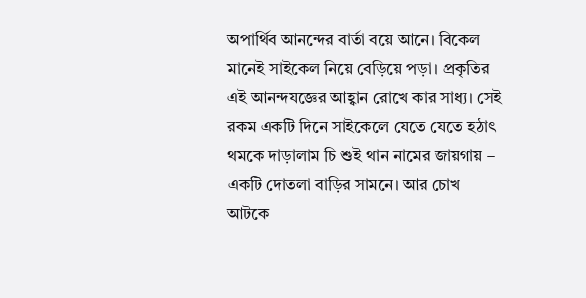অপার্থিব আনন্দের বার্তা বয়ে আনে। বিকেল মানেই সাইকেল নিয়ে বেড়িয়ে পড়া। প্রকৃতির এই আনন্দযজ্ঞের আহ্বান রোখে কার সাধ্য। সেই রকম একটি দিনে সাইকেলে যেতে যেতে হঠাৎ থমকে দাড়ালাম চি শুই থান নামের জায়গায় – একটি দোতলা বাড়ির সামনে। আর চোখ আটকে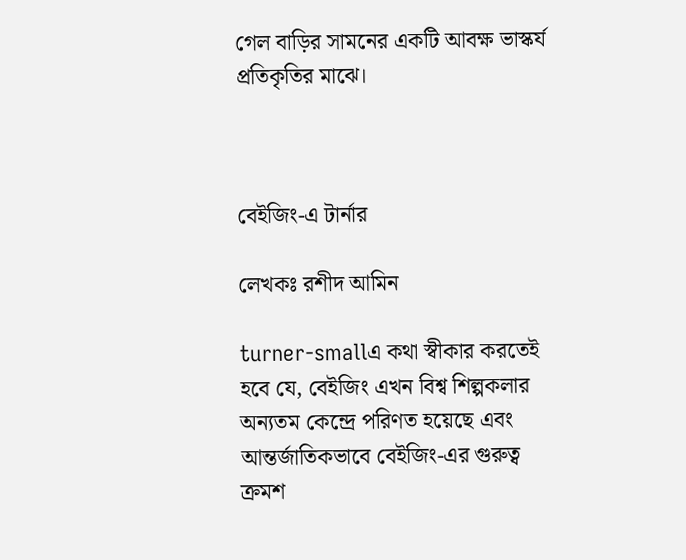গেল বাড়ির সামনের একটি আবক্ষ ভাস্কর্য প্রতিকৃতির মাঝে।



বেইজিং-এ টার্নার

লেখকঃ রশীদ আমিন

turner-smallএ কথা স্বীকার করতেই হবে যে, বেইজিং এখন বিশ্ব শিল্পকলার অন্যতম কেন্দ্রে পরিণত হয়েছে এবং আন্তর্জাতিকভাবে বেইজিং-এর গুরুত্ব ক্রমশ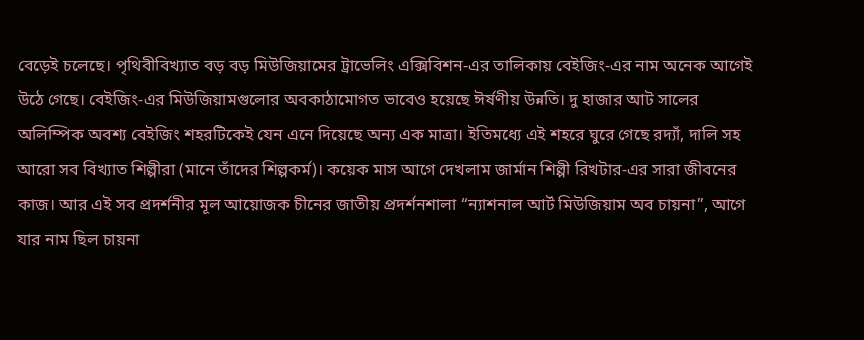বেড়েই চলেছে। পৃথিবীবিখ্যাত বড় বড় মিউজিয়ামের ট্রাভেলিং এক্সিবিশন-এর তালিকায় বেইজিং-এর নাম অনেক আগেই উঠে গেছে। বেইজিং-এর মিউজিয়ামগুলোর অবকাঠামোগত ভাবেও হয়েছে ঈর্ষণীয় উন্নতি। দু হাজার আট সালের অলিম্পিক অবশ্য বেইজিং শহরটিকেই যেন এনে দিয়েছে অন্য এক মাত্রা। ইতিমধ্যে এই শহরে ঘুরে গেছে রদ্যাঁ, দালি সহ আরো সব বিখ্যাত শিল্পীরা (মানে তাঁদের শিল্পকর্ম)। কয়েক মাস আগে দেখলাম জার্মান শিল্পী রিখটার-এর সারা জীবনের কাজ। আর এই সব প্রদর্শনীর মূল আয়োজক চীনের জাতীয় প্রদর্শনশালা “ন্যাশনাল আর্ট মিউজিয়াম অব চায়না”, আগে যার নাম ছিল চায়না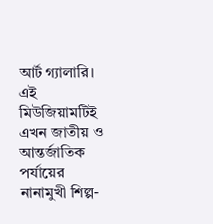আর্ট গ্যালারি। এই মিউজিয়ামটিই এখন জাতীয় ও আন্তর্জাতিক পর্যায়ের নানামুখী শিল্প-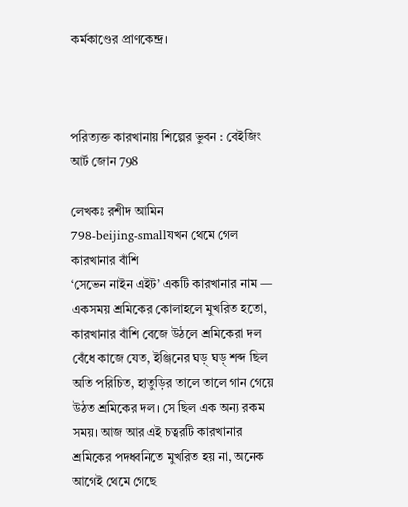কর্মকাণ্ডের প্রাণকেন্দ্র।



পরিত্যক্ত কারখানায় শিল্পের ভুবন : বেইজিং আর্ট জোন 798

লেখকঃ রশীদ আমিন
798-beijing-smallযখন থেমে গেল কারখানার বাঁশি
‘সেভেন নাইন এইট’ একটি কারখানার নাম — একসময় শ্রমিকের কোলাহলে মুখরিত হতো, কারখানার বাঁশি বেজে উঠলে শ্রমিকেরা দল বেঁধে কাজে যেত, ইঞ্জিনের ঘড়্ ঘড়্ শব্দ ছিল অতি পরিচিত, হাতুড়ির তালে তালে গান গেয়ে উঠত শ্রমিকের দল। সে ছিল এক অন্য রকম সময়। আজ আর এই চত্বরটি কারখানার শ্রমিকের পদধ্বনিতে মুখরিত হয় না, অনেক আগেই থেমে গেছে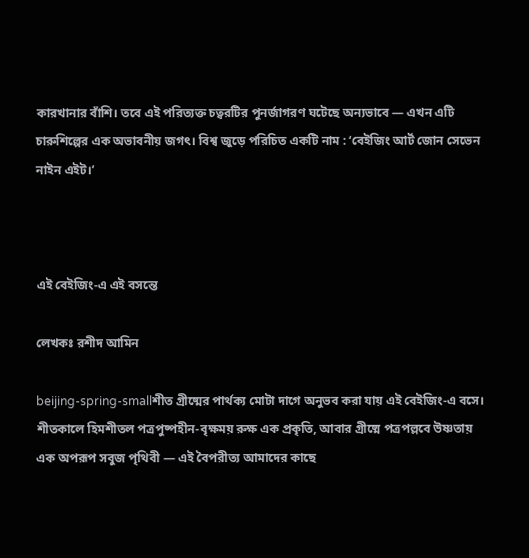কারখানার বাঁশি। তবে এই পরিত্যক্ত চত্বরটির পুনর্জাগরণ ঘটেছে অন্যভাবে — এখন এটি চারুশিল্পের এক অভাবনীয় জগৎ। বিশ্ব জুড়ে পরিচিত একটি নাম : ‘বেইজিং আর্ট জোন সেভেন নাইন এইট।’



এই বেইজিং-এ এই বসন্তে

লেখকঃ রশীদ আমিন

beijing-spring-smallশীত গ্রীষ্মের পার্থক্য মোটা দাগে অনুভব করা যায় এই বেইজিং-এ বসে। শীতকালে হিমশীতল পত্রপুষ্পহীন-বৃক্ষময় রুক্ষ এক প্রকৃতি, আবার গ্রীষ্মে পত্রপল্লবে উষ্ণতায় এক অপরূপ সবুজ পৃথিবী — এই বৈপরীত্য আমাদের কাছে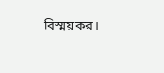বিস্ময়কর।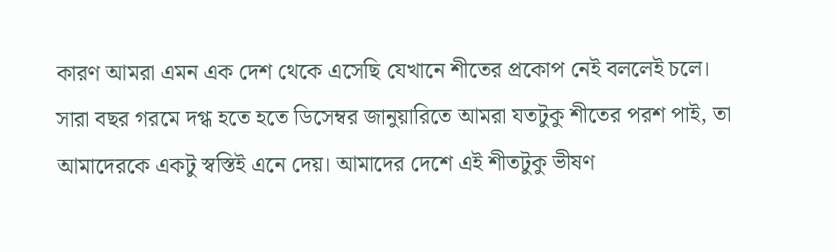কারণ আমরা এমন এক দেশ থেকে এসেছি যেখানে শীতের প্রকোপ নেই বললেই চলে। সারা বছর গরমে দগ্ধ হতে হতে ডিসেম্বর জানুয়ারিতে আমরা যতটুকু শীতের পরশ পাই, তা আমাদেরকে একটু স্বস্তিই এনে দেয়। আমাদের দেশে এই শীতটুকু ভীষণ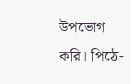উপভোগ করি। পিঠে-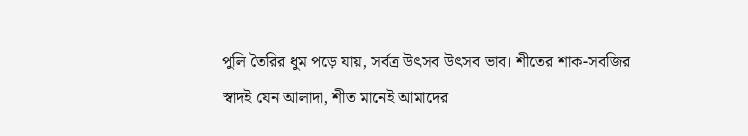পুলি তৈরির ধুম পড়ে যায়, সর্বত্র উৎসব উৎসব ভাব। শীতের শাক-সবজির স্বাদই যেন আলাদা, শীত মানেই আমাদের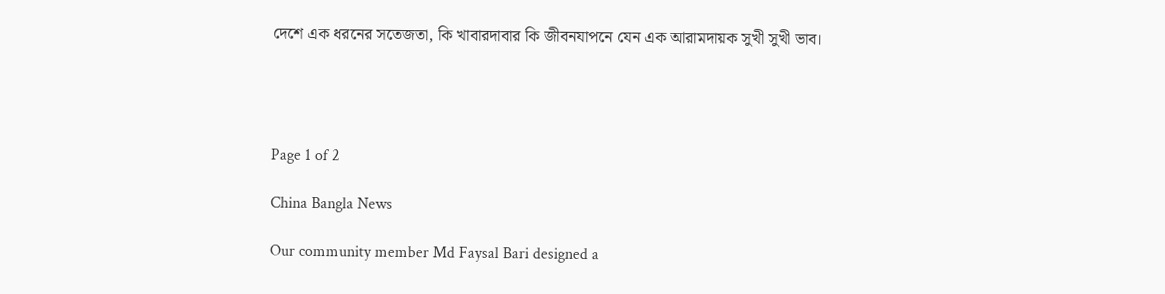দেশে এক ধরনের সতেজতা, কি খাবারদাবার কি জীবনযাপনে যেন এক আরামদায়ক সুখী সুখী ভাব।




Page 1 of 2

China Bangla News

Our community member Md Faysal Bari designed a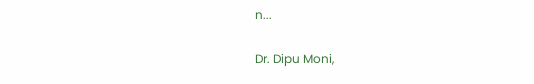n...

Dr. Dipu Moni,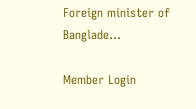Foreign minister of Banglade...

Member Login